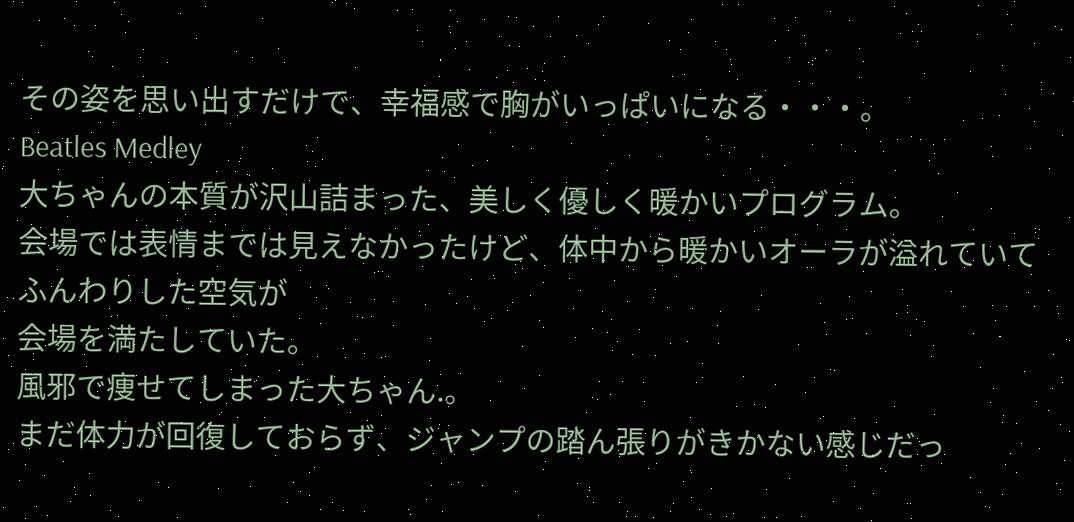その姿を思い出すだけで、幸福感で胸がいっぱいになる・・・。
Beatles Medley
大ちゃんの本質が沢山詰まった、美しく優しく暖かいプログラム。
会場では表情までは見えなかったけど、体中から暖かいオーラが溢れていてふんわりした空気が
会場を満たしていた。
風邪で痩せてしまった大ちゃん.。
まだ体力が回復しておらず、ジャンプの踏ん張りがきかない感じだっ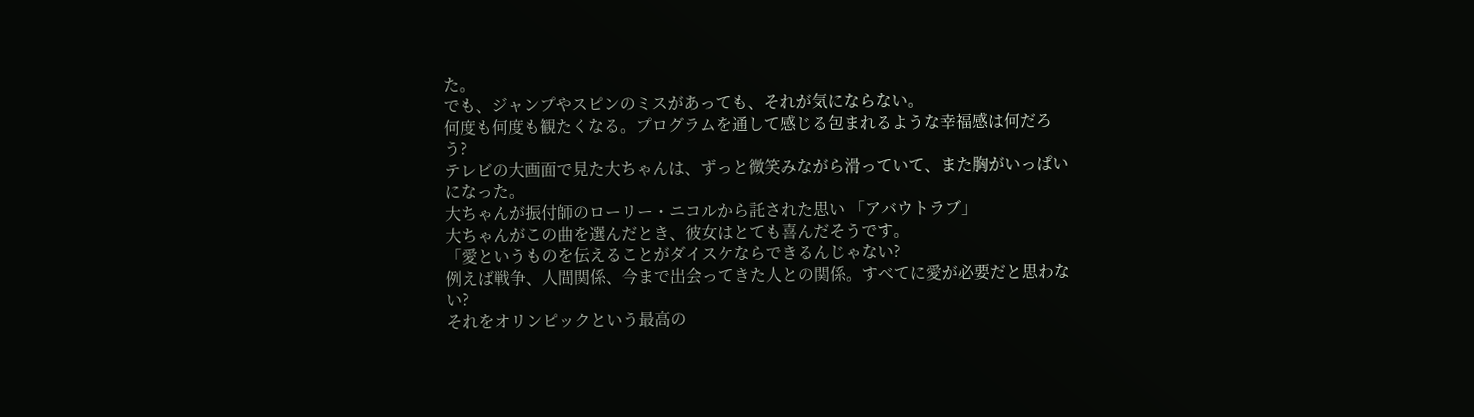た。
でも、ジャンプやスピンのミスがあっても、それが気にならない。
何度も何度も観たくなる。プログラムを通して感じる包まれるような幸福感は何だろう?
テレビの大画面で見た大ちゃんは、ずっと微笑みながら滑っていて、また胸がいっぱいになった。
大ちゃんが振付師のローリー・ニコルから託された思い 「アバウトラブ」
大ちゃんがこの曲を選んだとき、彼女はとても喜んだそうです。
「愛というものを伝えることがダイスケならできるんじゃない?
例えば戦争、人間関係、今まで出会ってきた人との関係。すべてに愛が必要だと思わない?
それをオリンピックという最高の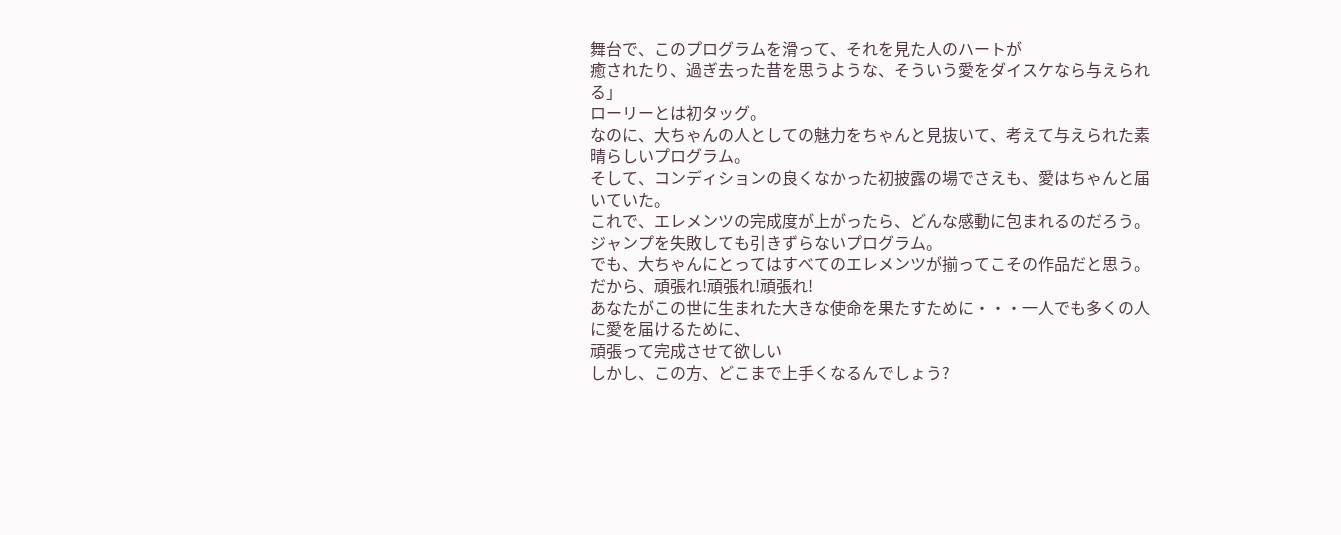舞台で、このプログラムを滑って、それを見た人のハートが
癒されたり、過ぎ去った昔を思うような、そういう愛をダイスケなら与えられる」
ローリーとは初タッグ。
なのに、大ちゃんの人としての魅力をちゃんと見抜いて、考えて与えられた素晴らしいプログラム。
そして、コンディションの良くなかった初披露の場でさえも、愛はちゃんと届いていた。
これで、エレメンツの完成度が上がったら、どんな感動に包まれるのだろう。
ジャンプを失敗しても引きずらないプログラム。
でも、大ちゃんにとってはすべてのエレメンツが揃ってこその作品だと思う。
だから、頑張れ!頑張れ!頑張れ!
あなたがこの世に生まれた大きな使命を果たすために・・・一人でも多くの人に愛を届けるために、
頑張って完成させて欲しい
しかし、この方、どこまで上手くなるんでしょう?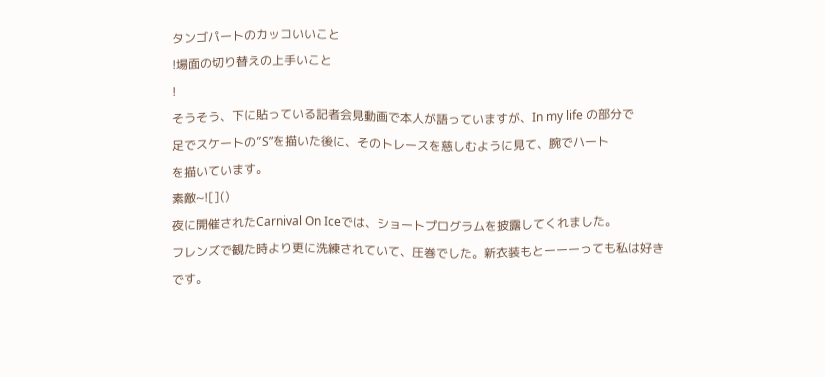タンゴパートのカッコいいこと
!場面の切り替えの上手いこと
!
そうそう、下に貼っている記者会見動画で本人が語っていますが、In my life の部分で
足でスケートの”S”を描いた後に、そのトレースを慈しむように見て、腕でハート
を描いています。
素敵~![]()
夜に開催されたCarnival On Iceでは、ショートプログラムを披露してくれました。
フレンズで観た時より更に洗練されていて、圧巻でした。新衣装もとーーーっても私は好きです。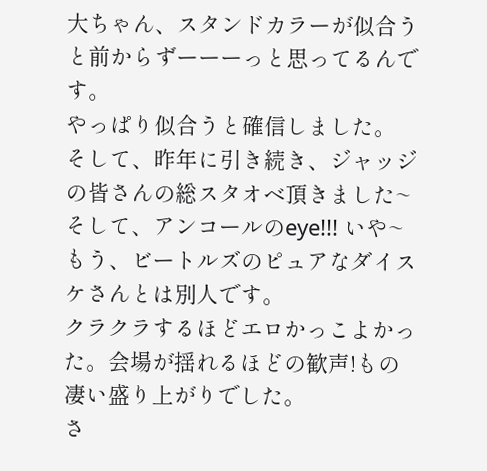大ちゃん、スタンドカラーが似合うと前からずーーーっと思ってるんです。
やっぱり似合うと確信しました。
そして、昨年に引き続き、ジャッジの皆さんの総スタオベ頂きました~
そして、アンコールのeye!!! いや~もう、ビートルズのピュアなダイスケさんとは別人です。
クラクラするほどエロかっこよかった。会場が揺れるほどの歓声!もの凄い盛り上がりでした。
さ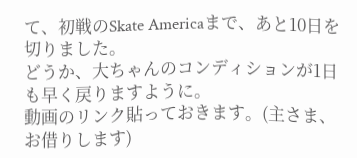て、初戦のSkate Americaまで、あと10日を切りました。
どうか、大ちゃんのコンディションが1日も早く戻りますように。
動画のリンク貼っておきます。(主さま、お借りします)